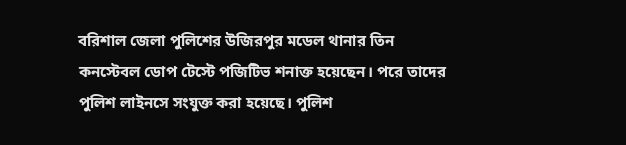বরিশাল জেলা পুলিশের উজিরপুর মডেল থানার তিন কনস্টেবল ডোপ টেস্টে পজিটিভ শনাক্ত হয়েছেন। পরে তাদের পুলিশ লাইনসে সংযুক্ত করা হয়েছে। পুলিশ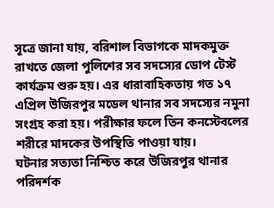সূত্রে জানা যায়, বরিশাল বিভাগকে মাদকমুক্ত রাখতে জেলা পুলিশের সব সদস্যের ডোপ টেস্ট কার্যক্রম শুরু হয়। এর ধারাবাহিকতায় গত ১৭ এপ্রিল উজিরপুর মডেল থানার সব সদস্যের নমুনা সংগ্রহ করা হয়। পরীক্ষার ফলে তিন কনস্টেবলের শরীরে মাদকের উপস্থিতি পাওয়া যায়।
ঘটনার সত্যতা নিশ্চিত করে উজিরপুর থানার পরিদর্শক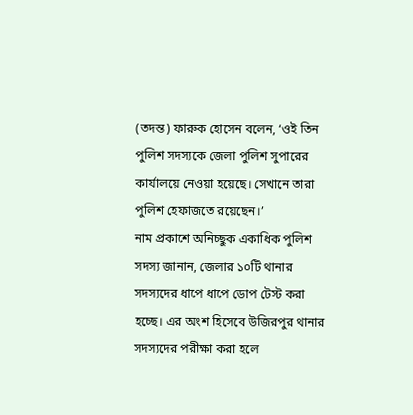(তদন্ত) ফারুক হোসেন বলেন, ‘ওই তিন পুলিশ সদস্যকে জেলা পুলিশ সুপারের কার্যালয়ে নেওয়া হয়েছে। সেখানে তারা পুলিশ হেফাজতে রয়েছেন।’
নাম প্রকাশে অনিচ্ছুক একাধিক পুলিশ সদস্য জানান, জেলার ১০টি থানার সদস্যদের ধাপে ধাপে ডোপ টেস্ট করা হচ্ছে। এর অংশ হিসেবে উজিরপুর থানার সদস্যদের পরীক্ষা করা হলে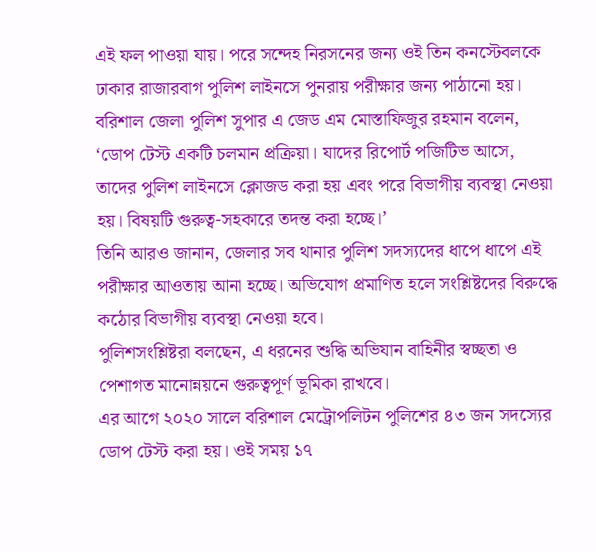এই ফল পাওয়া যায়। পরে সন্দেহ নিরসনের জন্য ওই তিন কনস্টেবলকে ঢাকার রাজারবাগ পুলিশ লাইনসে পুনরায় পরীক্ষার জন্য পাঠানো হয়।
বরিশাল জেলা পুলিশ সুপার এ জেড এম মোস্তাফিজুর রহমান বলেন, ‘ডোপ টেস্ট একটি চলমান প্রক্রিয়া। যাদের রিপোর্ট পজিটিভ আসে, তাদের পুলিশ লাইনসে ক্লোজড করা হয় এবং পরে বিভাগীয় ব্যবস্থা নেওয়া হয়। বিষয়টি গুরুত্ব-সহকারে তদন্ত করা হচ্ছে।’
তিনি আরও জানান, জেলার সব থানার পুলিশ সদস্যদের ধাপে ধাপে এই পরীক্ষার আওতায় আনা হচ্ছে। অভিযোগ প্রমাণিত হলে সংশ্লিষ্টদের বিরুদ্ধে কঠোর বিভাগীয় ব্যবস্থা নেওয়া হবে।
পুলিশসংশ্লিষ্টরা বলছেন, এ ধরনের শুদ্ধি অভিযান বাহিনীর স্বচ্ছতা ও পেশাগত মানোন্নয়নে গুরুত্বপূর্ণ ভূমিকা রাখবে।
এর আগে ২০২০ সালে বরিশাল মেট্রোপলিটন পুলিশের ৪৩ জন সদস্যের ডোপ টেস্ট করা হয়। ওই সময় ১৭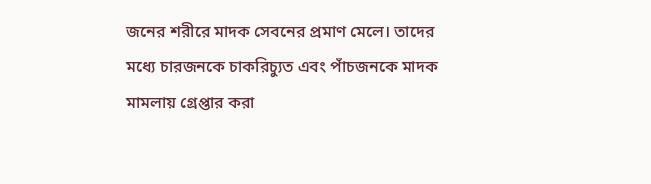জনের শরীরে মাদক সেবনের প্রমাণ মেলে। তাদের মধ্যে চারজনকে চাকরিচ্যুত এবং পাঁচজনকে মাদক মামলায় গ্রেপ্তার করা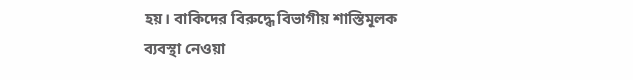হয়। বাকিদের বিরুদ্ধে বিভাগীয় শাস্তিমূলক ব্যবস্থা নেওয়া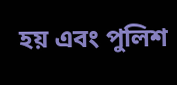হয় এবং পুলিশ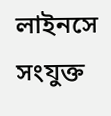লাইনসে সংযুক্ত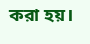করা হয়।